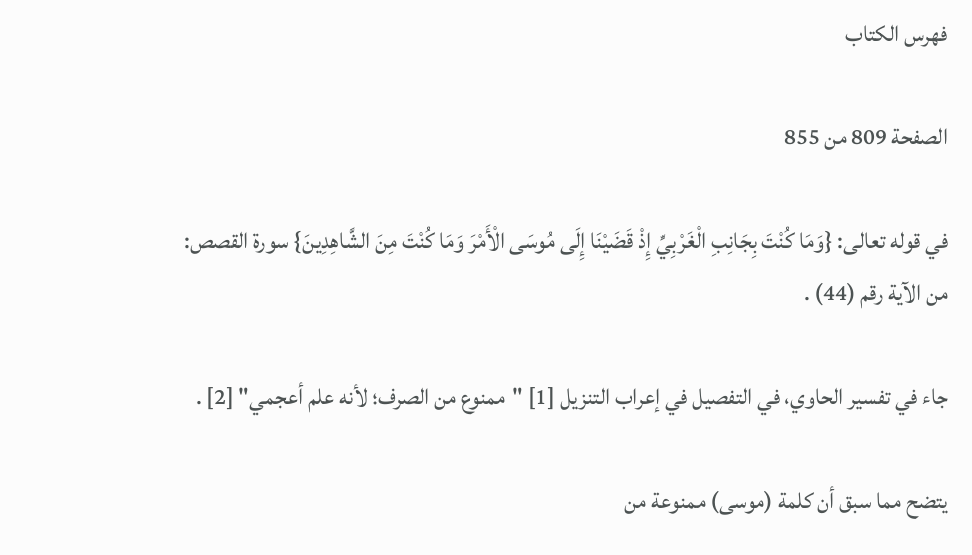فهرس الكتاب

الصفحة 809 من 855

في قوله تعالى: {وَمَا كُنْتَ بِجَانِبِ الْغَرْبِيِّ إِذْ قَضَيْنَا إِلَى مُوسَى الْأَمْرَ وَمَا كُنْتَ مِنَ الشَّاهِدِينَ} سورة القصص: من الآية رقم (44) .

جاء في تفسير الحاوي، في التفصيل في إعراب التنزيل [1] "ممنوع من الصرف؛ لأنه علم أعجمي" [2] .

يتضح مما سبق أن كلمة (موسى) ممنوعة من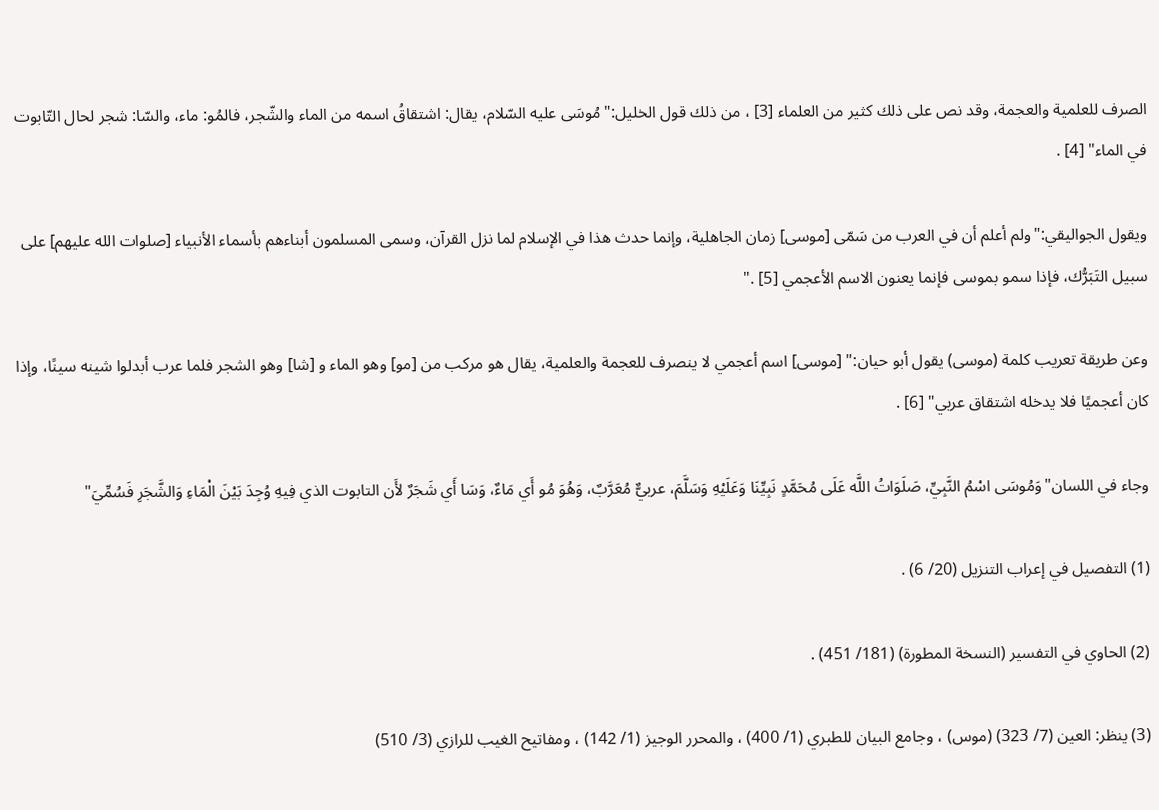الصرف للعلمية والعجمة، وقد نص على ذلك كثير من العلماء [3] ، من ذلك قول الخليل:"مُوسَى عليه السّلام، يقال: اشتقاقُ اسمه من الماء والشّجر، فالمُو: ماء، والسّا: شجر لحال التّابوت في الماء" [4] .

ويقول الجواليقي:"ولم أعلم أن في العرب من سَمّى [موسى] زمان الجاهلية، وإنما حدث هذا في الإسلام لما نزل القرآن، وسمى المسلمون أبناءهم بأسماء الأنبياء [صلوات الله عليهم] على سبيل التَبَرُّك، فإذا سمو بموسى فإنما يعنون الاسم الأعجمي [5] ."

وعن طريقة تعريب كلمة (موسى) يقول أبو حيان:" [موسى] اسم أعجمي لا ينصرف للعجمة والعلمية، يقال هو مركب من [مو] وهو الماء و [شا] وهو الشجر فلما عرب أبدلوا شينه سينًا، وإذا كان أعجميًا فلا يدخله اشتقاق عربي" [6] .

وجاء في اللسان"وَمُوسَى اسْمُ النَّبِيِّ، صَلَوَاتُ اللَّه عَلَى مُحَمَّدٍ نَبِيِّنَا وَعَلَيْهِ وَسَلَّمَ، عربيٌّ مُعَرَّبٌ، وَهُوَ مُو أَي مَاءٌ، وَسَا أَي شَجَرٌ لأَن التابوت الذي فِيهِ وُجِدَ بَيْنَ الْمَاءِ وَالشَّجَرِ فَسُمِّيَ"

(1) التفصيل في إعراب التنزيل (20/ 6) .

(2) الحاوي في التفسير (النسخة المطورة) (181/ 451) .

(3) ينظر: العين (7/ 323) (موس) ، وجامع البيان للطبري (1/ 400) ، والمحرر الوجيز (1/ 142) ، ومفاتيح الغيب للرازي (3/ 510)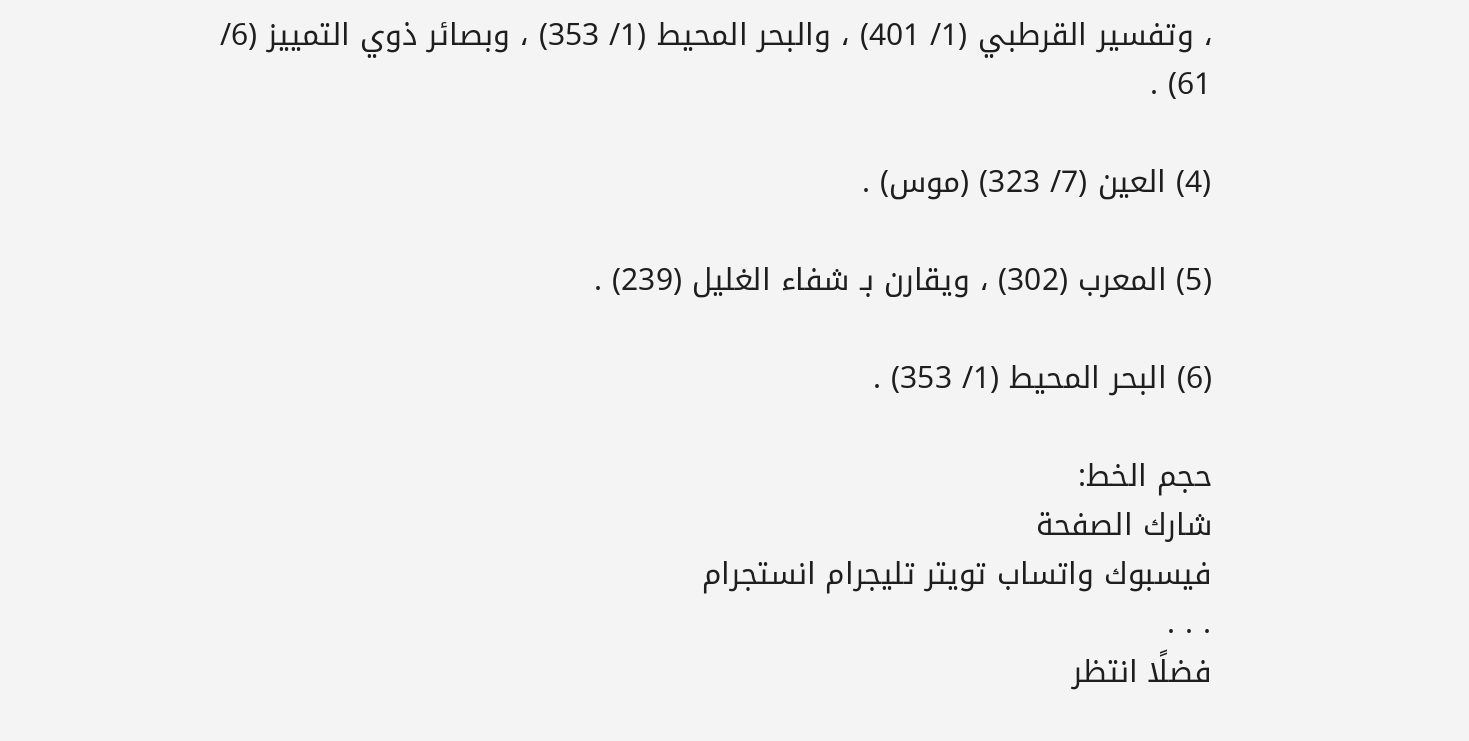، وتفسير القرطبي (1/ 401) ، والبحر المحيط (1/ 353) ، وبصائر ذوي التمييز (6/ 61) .

(4) العين (7/ 323) (موس) .

(5) المعرب (302) ، ويقارن بـ شفاء الغليل (239) .

(6) البحر المحيط (1/ 353) .

حجم الخط:
شارك الصفحة
فيسبوك واتساب تويتر تليجرام انستجرام
. . .
فضلًا انتظر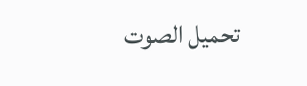تحميل الصوت